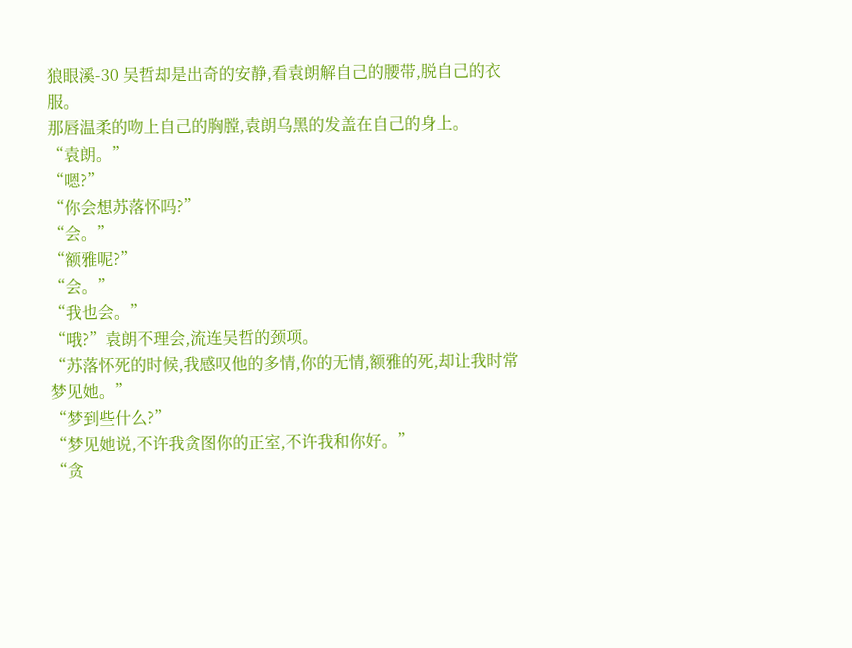狼眼溪-30 吴哲却是出奇的安静,看袁朗解自己的腰带,脱自己的衣服。
那唇温柔的吻上自己的胸膛,袁朗乌黑的发盖在自己的身上。
“袁朗。”
“嗯?”
“你会想苏落怀吗?”
“会。”
“额雅呢?”
“会。”
“我也会。”
“哦?”袁朗不理会,流连吴哲的颈项。
“苏落怀死的时候,我感叹他的多情,你的无情,额雅的死,却让我时常梦见她。”
“梦到些什么?”
“梦见她说,不许我贪图你的正室,不许我和你好。”
“贪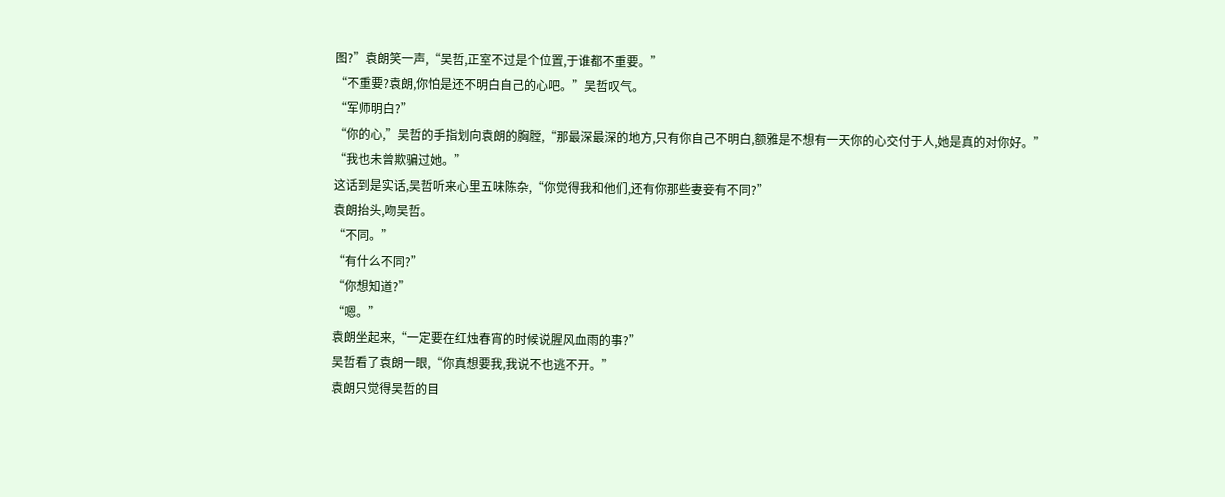图?”袁朗笑一声,“吴哲,正室不过是个位置,于谁都不重要。”
“不重要?袁朗,你怕是还不明白自己的心吧。”吴哲叹气。
“军师明白?”
“你的心,”吴哲的手指划向袁朗的胸膛,“那最深最深的地方,只有你自己不明白,额雅是不想有一天你的心交付于人,她是真的对你好。”
“我也未曾欺骗过她。”
这话到是实话,吴哲听来心里五味陈杂,“你觉得我和他们,还有你那些妻妾有不同?”
袁朗抬头,吻吴哲。
“不同。”
“有什么不同?”
“你想知道?”
“嗯。”
袁朗坐起来,“一定要在红烛春宵的时候说腥风血雨的事?”
吴哲看了袁朗一眼,“你真想要我,我说不也逃不开。”
袁朗只觉得吴哲的目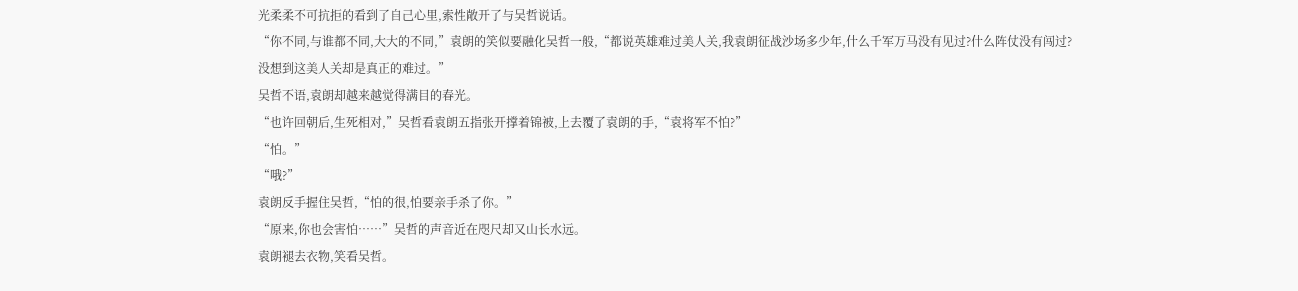光柔柔不可抗拒的看到了自己心里,索性敞开了与吴哲说话。
“你不同,与谁都不同,大大的不同,”袁朗的笑似要融化吴哲一般,“都说英雄难过美人关,我袁朗征战沙场多少年,什么千军万马没有见过?什么阵仗没有闯过?没想到这美人关却是真正的难过。”
吴哲不语,袁朗却越来越觉得满目的春光。
“也许回朝后,生死相对,”吴哲看袁朗五指张开撑着锦被,上去覆了袁朗的手,“袁将军不怕?”
“怕。”
“哦?”
袁朗反手握住吴哲,“怕的很,怕要亲手杀了你。”
“原来,你也会害怕……”吴哲的声音近在咫尺却又山长水远。
袁朗褪去衣物,笑看吴哲。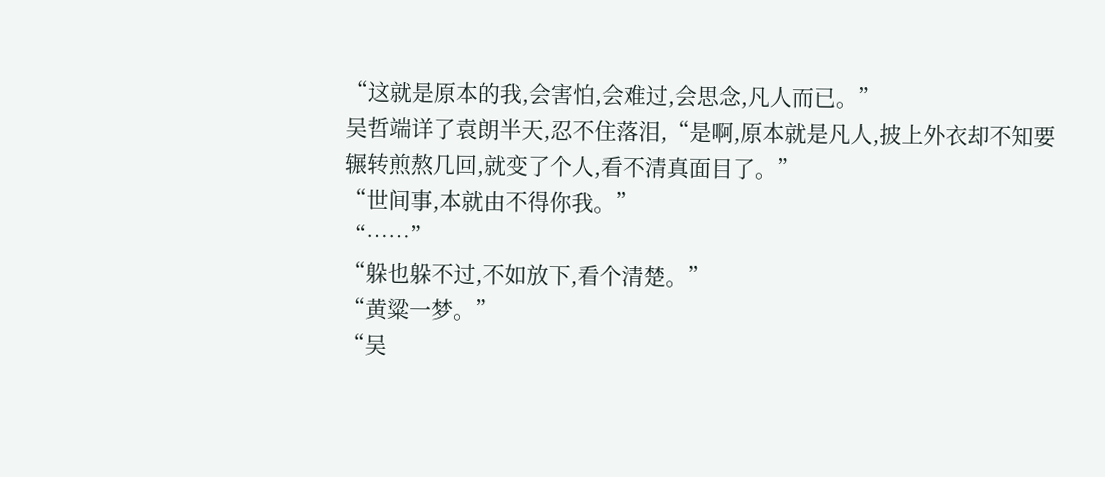“这就是原本的我,会害怕,会难过,会思念,凡人而已。”
吴哲端详了袁朗半天,忍不住落泪,“是啊,原本就是凡人,披上外衣却不知要辗转煎熬几回,就变了个人,看不清真面目了。”
“世间事,本就由不得你我。”
“……”
“躲也躲不过,不如放下,看个清楚。”
“黄粱一梦。”
“吴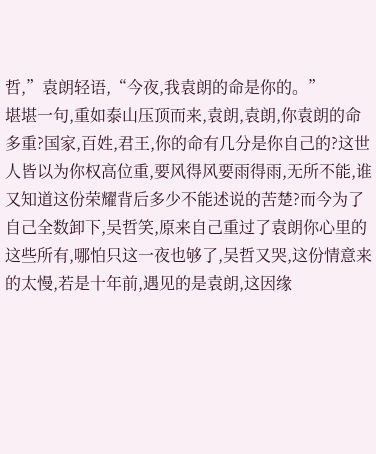哲,”袁朗轻语,“今夜,我袁朗的命是你的。”
堪堪一句,重如泰山压顶而来,袁朗,袁朗,你袁朗的命多重?国家,百姓,君王,你的命有几分是你自己的?这世人皆以为你权高位重,要风得风要雨得雨,无所不能,谁又知道这份荣耀背后多少不能述说的苦楚?而今为了自己全数卸下,吴哲笑,原来自己重过了袁朗你心里的这些所有,哪怕只这一夜也够了,吴哲又哭,这份情意来的太慢,若是十年前,遇见的是袁朗,这因缘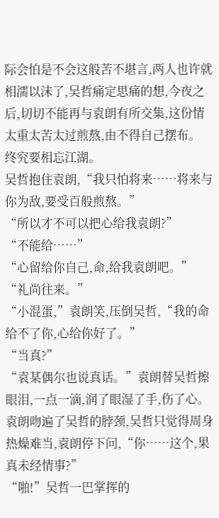际会怕是不会这般苦不堪言,两人也许就相濡以沫了,吴哲痛定思痛的想,今夜之后,切切不能再与袁朗有所交集,这份情太重太苦太过煎熬,由不得自己摆布。
终究要相忘江湖。
吴哲抱住袁朗,“我只怕将来……将来与你为敌,要受百般煎熬。”
“所以才不可以把心给我袁朗?”
“不能给……”
“心留给你自己,命,给我袁朗吧。”
“礼尚往来。”
“小混蛋,”袁朗笑,压倒吴哲,“我的命给不了你,心给你好了。”
“当真?”
“袁某偶尔也说真话。”袁朗替吴哲擦眼泪,一点一滴,润了眼湿了手,伤了心。
袁朗吻遍了吴哲的脖颈,吴哲只觉得周身热燥难当,袁朗停下问,“你……这个,果真未经情事?”
“啪!”吴哲一巴掌挥的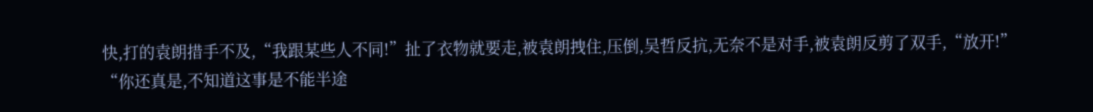快,打的袁朗措手不及,“我跟某些人不同!”扯了衣物就要走,被袁朗拽住,压倒,吴哲反抗,无奈不是对手,被袁朗反剪了双手,“放开!”
“你还真是,不知道这事是不能半途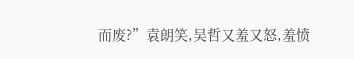而废?”袁朗笑,吴哲又羞又怒,羞愤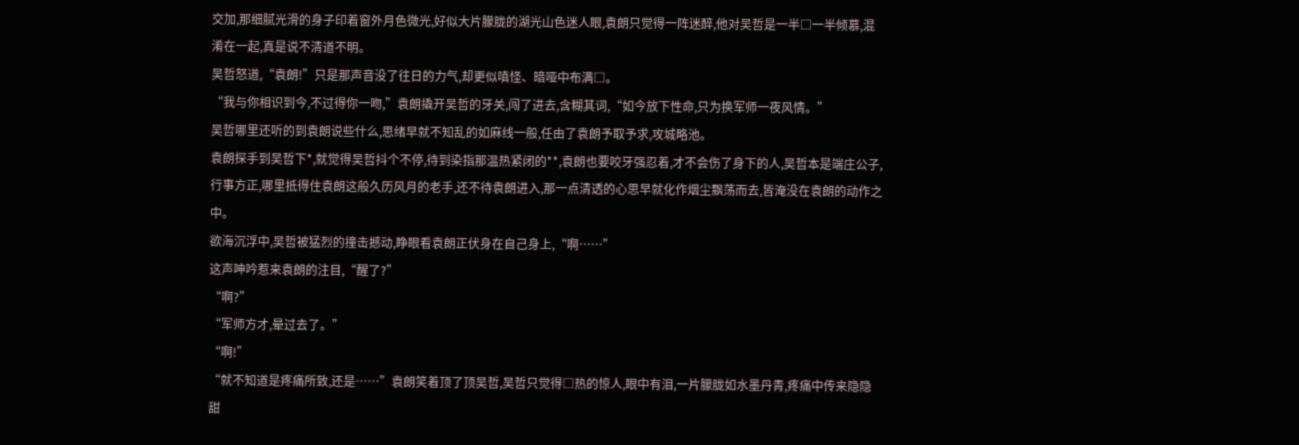交加,那细腻光滑的身子印着窗外月色微光,好似大片朦胧的湖光山色迷人眼,袁朗只觉得一阵迷醉,他对吴哲是一半□一半倾慕,混淆在一起,真是说不清道不明。
吴哲怒道,“袁朗!”只是那声音没了往日的力气,却更似嗔怪、暗哑中布满□。
“我与你相识到今,不过得你一吻,”袁朗撬开吴哲的牙关,闯了进去,含糊其词,“如今放下性命,只为换军师一夜风情。”
吴哲哪里还听的到袁朗说些什么,思绪早就不知乱的如麻线一般,任由了袁朗予取予求,攻城略池。
袁朗探手到吴哲下*,就觉得吴哲抖个不停,待到染指那温热紧闭的**,袁朗也要咬牙强忍着,才不会伤了身下的人,吴哲本是端庄公子,行事方正,哪里抵得住袁朗这般久历风月的老手,还不待袁朗进入,那一点清透的心思早就化作烟尘飘荡而去,皆淹没在袁朗的动作之中。
欲海沉浮中,吴哲被猛烈的撞击撼动,睁眼看袁朗正伏身在自己身上,“啊……”
这声呻吟惹来袁朗的注目,“醒了?”
“啊?”
“军师方才,晕过去了。”
“啊!”
“就不知道是疼痛所致,还是……”袁朗笑着顶了顶吴哲,吴哲只觉得□热的惊人,眼中有泪,一片朦胧如水墨丹青,疼痛中传来隐隐甜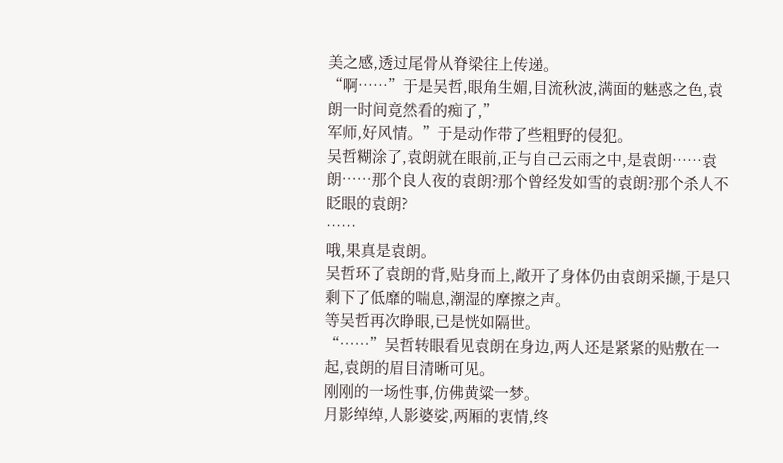美之感,透过尾骨从脊梁往上传递。
“啊……”于是吴哲,眼角生媚,目流秋波,满面的魅惑之色,袁朗一时间竟然看的痴了,”
军师,好风情。”于是动作带了些粗野的侵犯。
吴哲糊涂了,袁朗就在眼前,正与自己云雨之中,是袁朗……袁朗……那个良人夜的袁朗?那个曾经发如雪的袁朗?那个杀人不眨眼的袁朗?
……
哦,果真是袁朗。
吴哲环了袁朗的背,贴身而上,敞开了身体仍由袁朗采撷,于是只剩下了低靡的喘息,潮湿的摩擦之声。
等吴哲再次睁眼,已是恍如隔世。
“……”吴哲转眼看见袁朗在身边,两人还是紧紧的贴敷在一起,袁朗的眉目清晰可见。
刚刚的一场性事,仿佛黄粱一梦。
月影绰绰,人影婆娑,两厢的衷情,终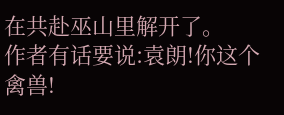在共赴巫山里解开了。
作者有话要说:袁朗!你这个禽兽!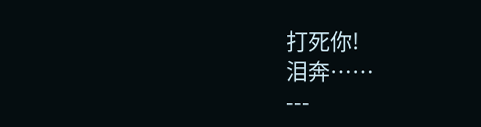打死你!
泪奔……
---